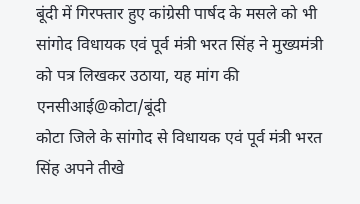बूंदी में गिरफ्तार हुए कांग्रेसी पार्षद के मसले को भी सांगोद विधायक एवं पूर्व मंत्री भरत सिंह ने मुख्यमंत्री को पत्र लिखकर उठाया, यह मांग की
एनसीआई@कोटा/बूंदी
कोटा जिले के सांगोद से विधायक एवं पूर्व मंत्री भरत सिंह अपने तीखे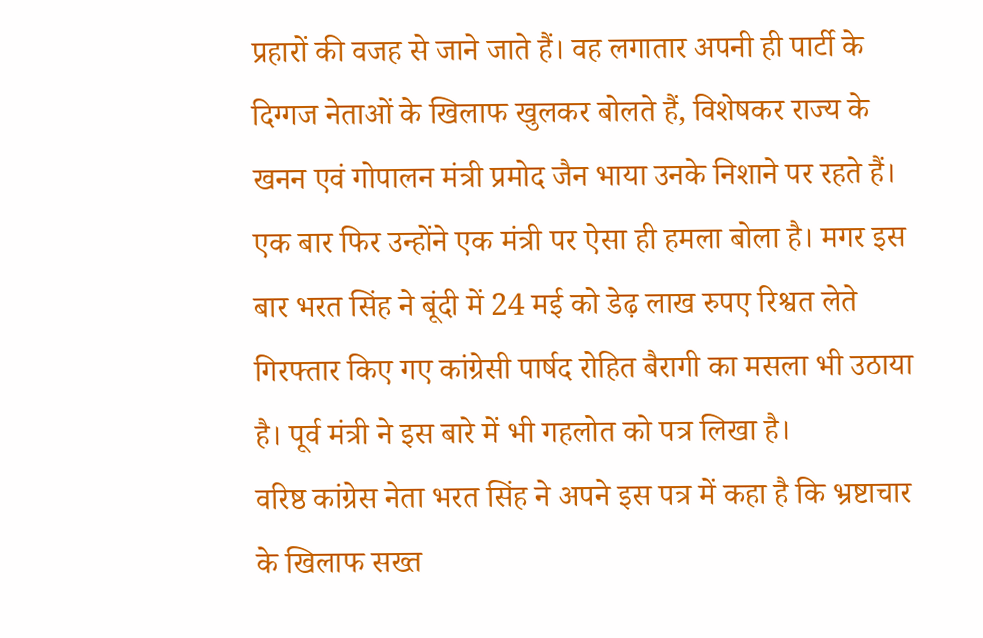प्रहारों की वजह से जाने जाते हैं। वह लगातार अपनी ही पार्टी के दिग्गज नेताओं के खिलाफ खुलकर बोलते हैं, विशेषकर राज्य के खनन एवं गोपालन मंत्री प्रमोद जैन भाया उनके निशाने पर रहते हैं। एक बार फिर उन्होंने एक मंत्री पर ऐसा ही हमला बोला है। मगर इस बार भरत सिंह ने बूंदी में 24 मई को डेढ़ लाख रुपए रिश्वत लेते गिरफ्तार किए गए कांग्रेसी पार्षद रोहित बैरागी का मसला भी उठाया है। पूर्व मंत्री ने इस बारे में भी गहलोत को पत्र लिखा है।
वरिष्ठ कांग्रेस नेता भरत सिंह ने अपने इस पत्र में कहा है कि भ्रष्टाचार के खिलाफ सख्त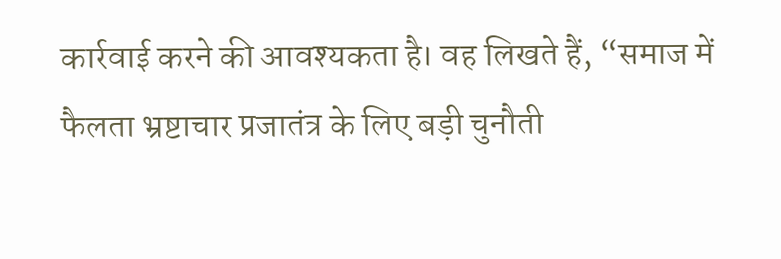कार्रवाई करने की आवश्यकता है। वह लिखते हैं, “समाज में फैलता भ्रष्टाचार प्रजातंत्र के लिए बड़ी चुनौती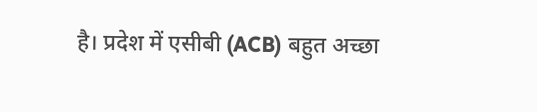है। प्रदेश में एसीबी (ACB) बहुत अच्छा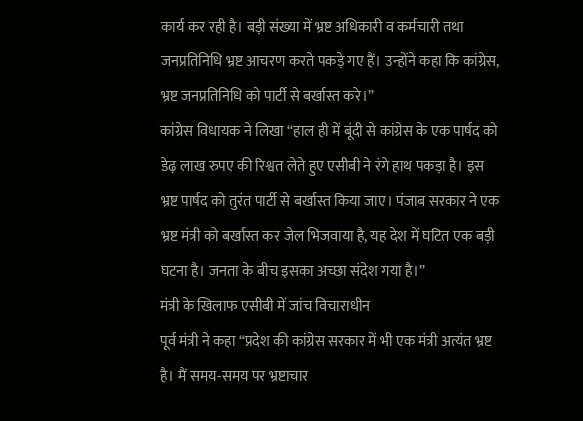कार्य कर रही है। बड़ी संख्या में भ्रष्ट अधिकारी व कर्मचारी तथा जनप्रतिनिधि भ्रष्ट आचरण करते पकड़े गए हैं। उन्होंने कहा कि कांग्रेस, भ्रष्ट जनप्रतिनिधि को पार्टी से बर्खास्त करे।”
कांग्रेस विधायक ने लिखा “हाल ही में बूंदी से कांग्रेस के एक पार्षद को डेढ़ लाख रुपए की रिश्वत लेते हुए एसीबी ने रंगे हाथ पकड़ा है। इस भ्रष्ट पार्षद को तुरंत पार्टी से बर्खास्त किया जाए। पंजाब सरकार ने एक भ्रष्ट मंत्री को बर्खास्त कर जेल भिजवाया है, यह देश में घटित एक बड़ी घटना है। जनता के बीच इसका अच्छा संदेश गया है।”
मंत्री के खिलाफ एसीबी में जांच विचाराधीन
पूर्व मंत्री ने कहा “प्रदेश की कांग्रेस सरकार में भी एक मंत्री अत्यंत भ्रष्ट है। मैं समय-समय पर भ्रष्टाचार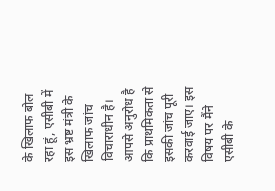के खिलाफ बोल रहा हूं, एसीबी में इस भ्रष्ट मंत्री के खिलाफ जांच विचाराधीन है। आपसे अनुरोध है कि प्राथमिकता से इसकी जांच पूरी करवाई जाए। इस विषय पर मैंने एसीबी के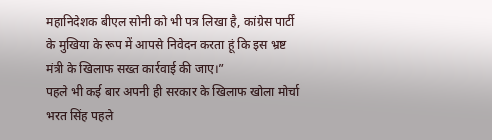महानिदेशक बीएल सोनी को भी पत्र लिखा है, कांग्रेस पार्टी के मुखिया के रूप में आपसे निवेदन करता हूं कि इस भ्रष्ट मंत्री के खिलाफ सख्त कार्रवाई की जाए।”
पहले भी कई बार अपनी ही सरकार के खिलाफ खोला मोर्चा
भरत सिंह पहले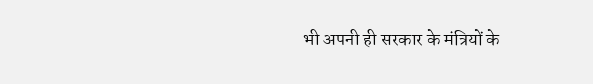भी अपनी ही सरकार के मंत्रियों के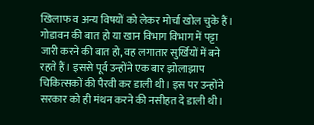खिलाफ व अन्य विषयों को लेकर मोर्चा खोल चुके हैं। गोडावन की बात हो या खान विभाग विभाग में पट्टा जारी करने की बात हो, वह लगातार सुर्खियों में बने रहते हैं। इससे पूर्व उन्होंने एक बार झोलाझाप चिकित्सकों की पैरवी कर डाली थी। इस पर उन्होंने सरकार को ही मंथन करने की नसीहत दे डाली थी।